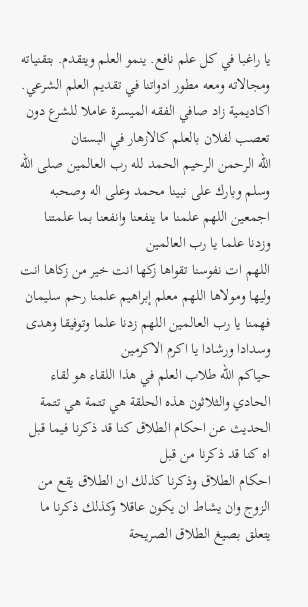يا راغبا في كل علم نافع. ينمو العلم ويتقدم. بتقنياته ومجالاته ومعه مطور ادواتنا في تقديم العلم الشرعي. اكاديمية زاد صافي الفقه الميسرة عاملا للشرع دون تعصب لفلان بالعلم كالازهار في البستان
الله الرحمن الرحيم الحمد لله رب العالمين صلى الله وسلم وبارك على نبينا محمد وعلى اله وصحبه اجمعين اللهم علمنا ما ينفعنا وانفعنا بما علمتنا وزدنا علما يا رب العالمين
اللهم ات نفوسنا تقواها زكها انت خير من زكاها انت وليها ومولاها اللهم معلم إبراهيم علمنا رحم سليمان فهمنا يا رب العالمين اللهم زدنا علما وتوفيقا وهدى وسدادا ورشادا يا اكرم الاكرمين
حياكم الله طلاب العلم في هذا اللقاء هو لقاء الحادي والثلاثون هذه الحلقة هي تتمة هي تتمة الحديث عن احكام الطلاق كنا قد ذكرنا فيما قبل اه كنا قد ذكرنا من قبل
احكام الطلاق وذكرنا كذلك ان الطلاق يقع من الزوج وان يشاط ان يكون عاقلا وكذلك ذكرنا ما يتعلق بصيغ الطلاق الصريحة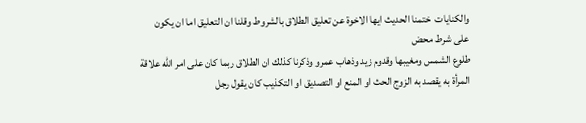والكنايات  ختمنا الحديث ايها الاخوة عن تعليق الطلاق بالشروط وقلنا ان التعليق اما ان يكون على شرط محض
طلوع الشمس ومغيبها وقدوم زيد وذهاب عمرو وذكرنا كذلك ان الطلاق ربما كان على امر الله علاقة المرأة به يقصد به الزوج الحث او المنع او التصديق او التكذيب كان يقول رجل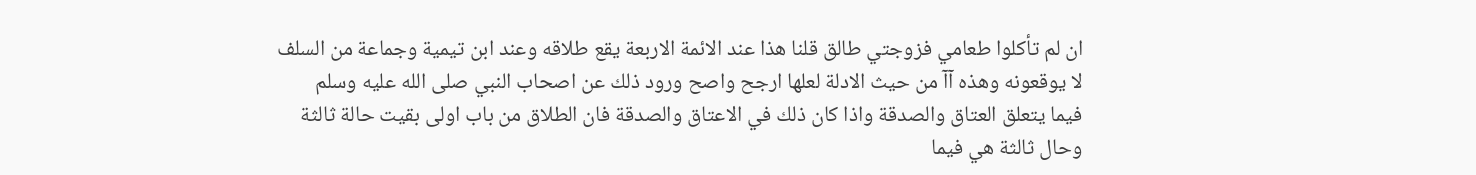ان لم تأكلوا طعامي فزوجتي طالق قلنا هذا عند الائمة الاربعة يقع طلاقه وعند ابن تيمية وجماعة من السلف لا يوقعونه وهذه آآ من حيث الادلة لعلها ارجح واصح ورود ذلك عن اصحاب النبي صلى الله عليه وسلم
فيما يتعلق العتاق والصدقة واذا كان ذلك في الاعتاق والصدقة فان الطلاق من باب اولى بقيت حالة ثالثة وحال ثالثة هي فيما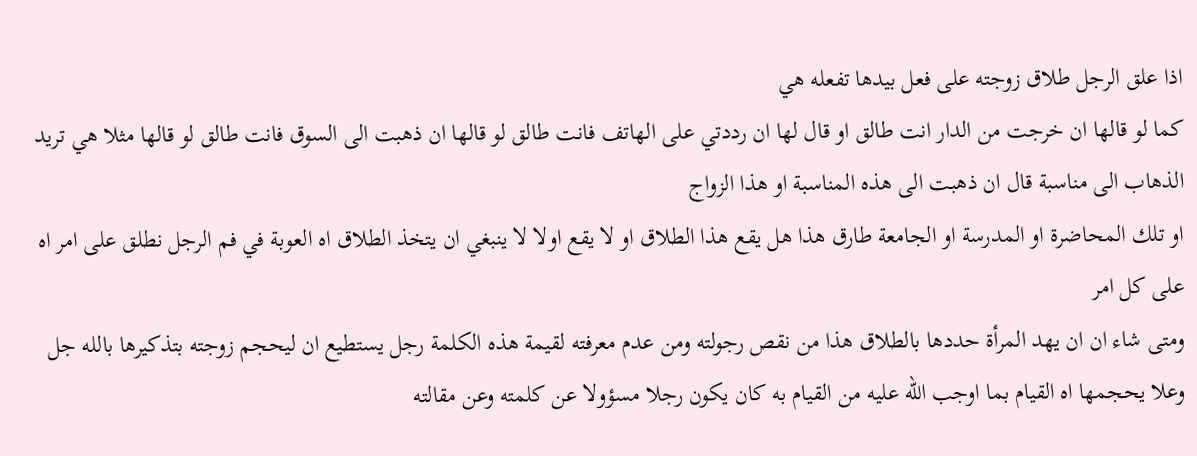اذا علق الرجل طلاق زوجته على فعل بيدها تفعله هي
كما لو قالها ان خرجت من الدار انت طالق او قال لها ان رددتي على الهاتف فانت طالق لو قالها ان ذهبت الى السوق فانت طالق لو قالها مثلا هي تريد الذهاب الى مناسبة قال ان ذهبت الى هذه المناسبة او هذا الزواج
او تلك المحاضرة او المدرسة او الجامعة طارق هذا هل يقع هذا الطلاق او لا يقع اولا لا ينبغي ان يتخذ الطلاق اه العوبة في فم الرجل نطلق على امر اه على كل امر
ومتى شاء ان ان يهد المرأة حددها بالطلاق هذا من نقص رجولته ومن عدم معرفته لقيمة هذه الكلمة رجل يستطيع ان ليحجم زوجته بتذكيرها بالله جل وعلا يحجمها اه القيام بما اوجب الله عليه من القيام به كان يكون رجلا مسؤولا عن كلمته وعن مقالته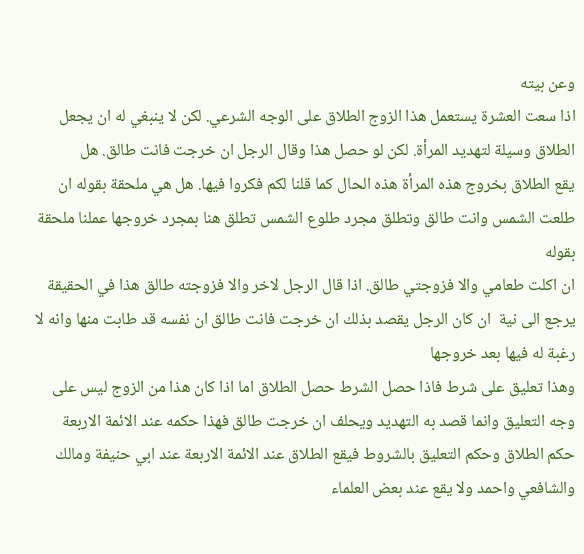وعن بيته
اذا سعت العشرة يستعمل هذا الزوج الطلاق على الوجه الشرعي. لكن لا ينبغي له ان يجعل الطلاق وسيلة لتهديد المرأة. لكن لو حصل هذا وقال الرجل ان خرجت فانت طالق. هل
يقع الطلاق بخروج هذه المرأة هذه الحال كما قلنا لكم فكروا فيها. هل هي ملحقة بقوله ان طلعت الشمس وانت طالق وتطلق مجرد طلوع الشمس تطلق هنا بمجرد خروجها عملنا ملحقة بقوله
ان اكلت طعامي والا فزوجتي طالق. اذا قال الرجل لاخر والا فزوجته طالق هذا في الحقيقة يرجع الى نية  ان كان الرجل يقصد بذلك ان خرجت فانت طالق ان نفسه قد طابت منها وانه لا رغبة له فيها بعد خروجها
وهذا تعليق على شرط فاذا حصل الشرط حصل الطلاق اما اذا كان هذا من الزوج ليس على وجه التعليق وانما قصد به التهديد ويحلف ان خرجت طالق فهذا حكمه عند الائمة الاربعة
حكم الطلاق وحكم التعليق بالشروط فيقع الطلاق عند الائمة الاربعة عند ابي حنيفة ومالك والشافعي واحمد ولا يقع عند بعض العلماء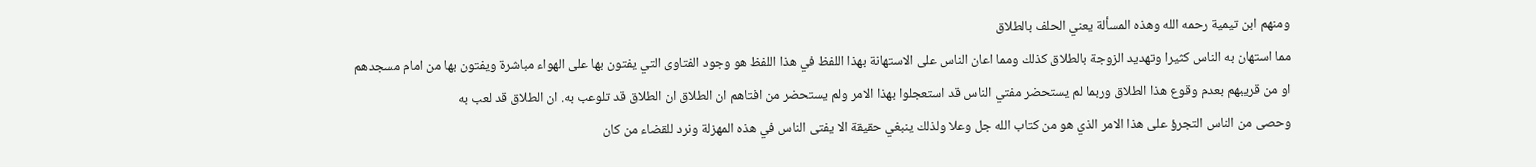ومنهم ابن تيمية رحمه الله وهذه المسألة يعني الحلف بالطلاق
مما استهان به الناس كثيرا وتهديد الزوجة بالطلاق كذلك ومما اعان الناس على الاستهانة بهذا اللفظ في هذا اللفظ هو وجود الفتاوى التي يفتون بها على الهواء مباشرة ويفتون بها من امام مسجدهم
او من قريبهم بعدم وقوع هذا الطلاق وربما لم يستحضر مفتي الناس قد استعجلوا بهذا الامر ولم يستحضر من افتاهم ان الطلاق ان الطلاق قد تلوعب به. ان الطلاق قد لعب به
وحصى من الناس التجرؤ على هذا الامر الذي هو من كتاب الله جل وعلا ولذلك ينبغي حقيقة الا يفتى الناس في هذه المهزلة ونرد للقضاء من كان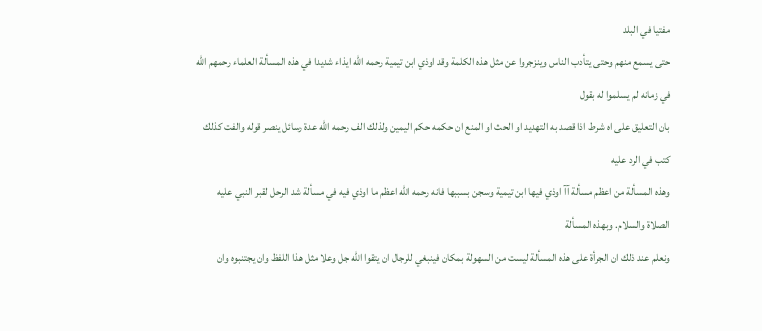مفتيا في البلد
حتى يسمع منهم وحتى يتأدب الناس وينزجروا عن مثل هذه الكلمة وقد اوذي ابن تيمية رحمه الله ايذاء شديدا في هذه المسألة العلماء رحمهم الله في زمانه لم يسلموا له بقول
بان التعليق على اه شرط اذا قصد به التهديد او الحث او المنع ان حكمه حكم اليمين ولذلك الف رحمه الله عدة رسائل ينصر قوله والفت كذلك كتب في الرد عليه
وهذه المسألة من اعظم مسألة آآ اوذي فيها ابن تيمية وسجن بسببها فانه رحمه الله اعظم ما اوذي فيه في مسألة شد الرحل لقبر النبي عليه الصلاة والسلام. وبهذه المسألة
ونعلم عند ذلك ان الجرأة على هذه المسألة ليست من السهولة بمكان فينبغي للرجال ان يتقوا الله جل وعلا مثل هذا اللفظ وان يجتنبوه وان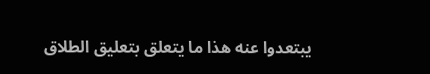يبتعدوا عنه هذا ما يتعلق بتعليق الطلاق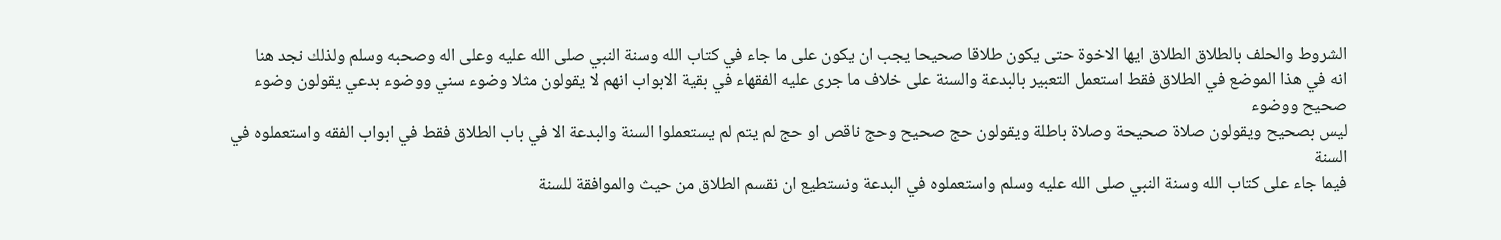الشروط والحلف بالطلاق الطلاق ايها الاخوة حتى يكون طلاقا صحيحا يجب ان يكون على ما جاء في كتاب الله وسنة النبي صلى الله عليه وعلى اله وصحبه وسلم ولذلك نجد هنا
انه في هذا الموضع في الطلاق فقط استعمل التعبير بالبدعة والسنة على خلاف ما جرى عليه الفقهاء في بقية الابواب انهم لا يقولون مثلا وضوء سني ووضوء بدعي يقولون وضوء صحيح ووضوء
ليس بصحيح ويقولون صلاة صحيحة وصلاة باطلة ويقولون حج صحيح وحج ناقص او حج لم يتم لم يستعملوا السنة والبدعة الا في باب الطلاق فقط في ابواب الفقه واستعملوه في السنة
فيما جاء على كتاب الله وسنة النبي صلى الله عليه وسلم واستعملوه في البدعة ونستطيع ان نقسم الطلاق من حيث والموافقة للسنة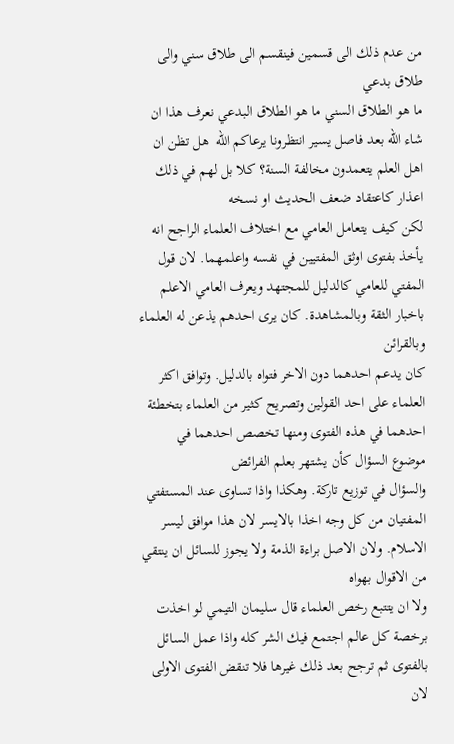من عدم ذلك الى قسمين فينقسم الى طلاق سني والى طلاق بدعي
ما هو الطلاق السني ما هو الطلاق البدعي نعرف هذا ان شاء الله بعد فاصل يسير انتظرونا يرعاكم الله  هل تظن ان اهل العلم يتعمدون مخالفة السنة؟ كلا بل لهم في ذلك اعذار كاعتقاد ضعف الحديث او نسخه
لكن كيف يتعامل العامي مع اختلاف العلماء الراجح انه يأخذ بفتوى اوثق المفتيين في نفسه واعلمهما. لان قول المفتي للعامي كالدليل للمجتهد ويعرف العامي الاعلم باخبار الثقة وبالمشاهدة. كان يرى احدهم يذعن له العلماء وبالقرائن
كان يدعم احدهما دون الاخر فتواه بالدليل. وتوافق اكثر العلماء على احد القولين وتصريح كثير من العلماء بتخطئة احدهما في هذه الفتوى ومنها تخصص احدهما في موضوع السؤال كأن يشتهر بعلم الفرائض
والسؤال في توزيع تاركة. وهكذا واذا تساوى عند المستفتي المفتيان من كل وجه اخذا بالايسر لان هذا موافق ليسر الاسلام. ولان الاصل براءة الذمة ولا يجوز للسائل ان ينتقي من الاقوال بهواه
ولا ان يتتبع رخص العلماء قال سليمان التيمي لو اخذت برخصة كل عالم اجتمع فيك الشر كله واذا عمل السائل بالفتوى ثم ترجح بعد ذلك غيرها فلا تنقض الفتوى الاولى
لان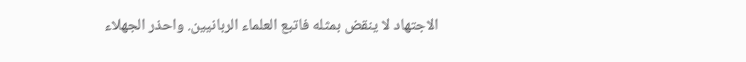الاجتهاد لا ينقض بمثله فاتبع العلماء الربانيين. واحذر الجهلاء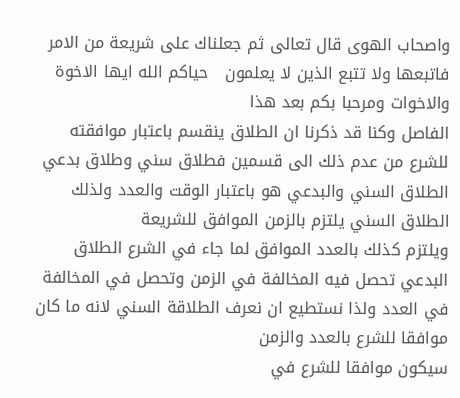واصحاب الهوى قال تعالى ثم جعلناك على شريعة من الامر فاتبعها ولا تتبع الذين لا يعلمون   حياكم الله ايها الاخوة والاخوات ومرحبا بكم بعد هذا
الفاصل وكنا قد ذكرنا ان الطلاق ينقسم باعتبار موافقته للشرع من عدم ذلك الى قسمين فطلاق سني وطلاق بدعي الطلاق السني والبدعي هو باعتبار الوقت والعدد ولذلك الطلاق السني يلتزم بالزمن الموافق للشريعة
ويلتزم كذلك بالعدد الموافق لما جاء في الشرع الطلاق البدعي تحصل فيه المخالفة في الزمن وتحصل في المخالفة في العدد ولذا نستطيع ان نعرف الطلاقة السني لانه ما كان موافقا للشرع بالعدد والزمن
سيكون موافقا للشرع في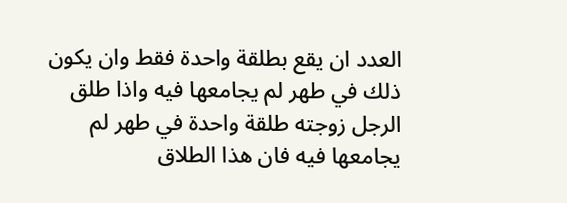العدد ان يقع بطلقة واحدة فقط وان يكون ذلك في طهر لم يجامعها فيه واذا طلق الرجل زوجته طلقة واحدة في طهر لم يجامعها فيه فان هذا الطلاق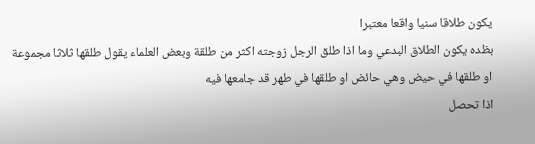يكون طلاقا سنيا واقعا معتبرا
بظده يكون الطلاق البدعي وما اذا طلق الرجل زوجته اكثر من طلقة وبعض العلماء يقول طلقها ثلاثا مجموعة او طلقها في حيض وهي حائض او طلقها في طهر قد جامعها فيه
اذا تحصل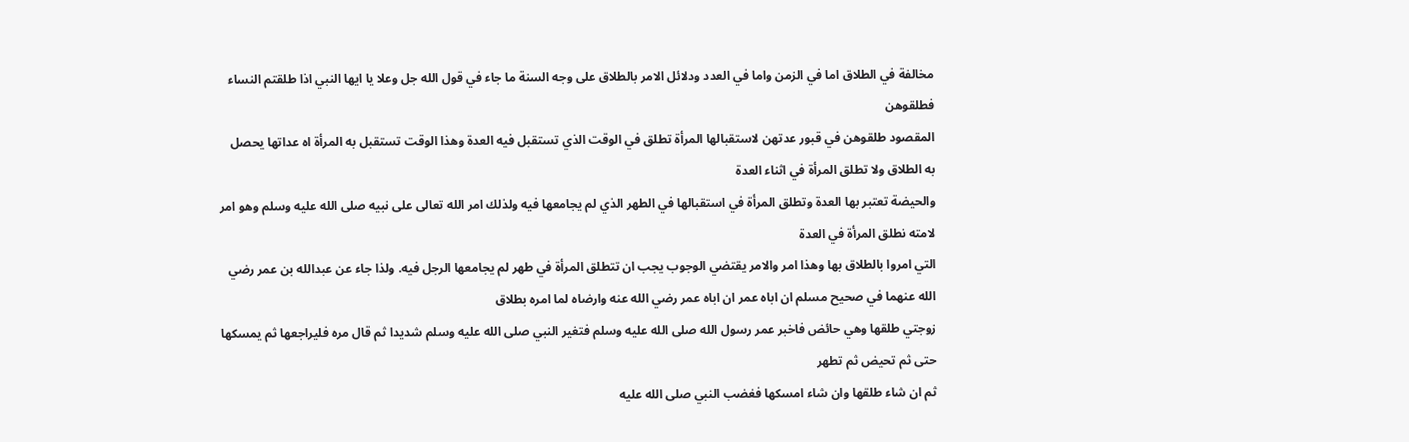مخالفة في الطلاق اما في الزمن واما في العدد ودلائل الامر بالطلاق على وجه السنة ما جاء في قول الله جل وعلا يا ايها النبي اذا طلقتم النساء فطلقوهن
المقصود طلقوهن في قبور عدتهن لاستقبالها المرأة تطلق في الوقت الذي تستقبل فيه العدة وهذا الوقت تستقبل به المرأة اه عداتها يحصل به الطلاق ولا تطلق المرأة في اثناء العدة
والحيضة تعتبر بها العدة وتطلق المرأة في استقبالها في الطهر الذي لم يجامعها فيه ولذلك امر الله تعالى على نبيه صلى الله عليه وسلم وهو امر لامته نطلق المرأة في العدة
التي امروا بالطلاق بها وهذا امر والامر يقتضي الوجوب يجب ان تتطلق المرأة في طهر لم يجامعها الرجل فيه. ولذا جاء عن عبدالله بن عمر رضي الله عنهما في صحيح مسلم ان اباه عمر ان اباه عمر رضي الله عنه وارضاه لما امره بطلاق
زوجتي طلقها وهي حائض فاخبر عمر رسول الله صلى الله عليه وسلم فتغير النبي صلى الله عليه وسلم شديدا ثم قال مره فليراجعها ثم يمسكها حتى ثم تحيض ثم تطهر
ثم ان شاء طلقها وان شاء امسكها فغضب النبي صلى الله عليه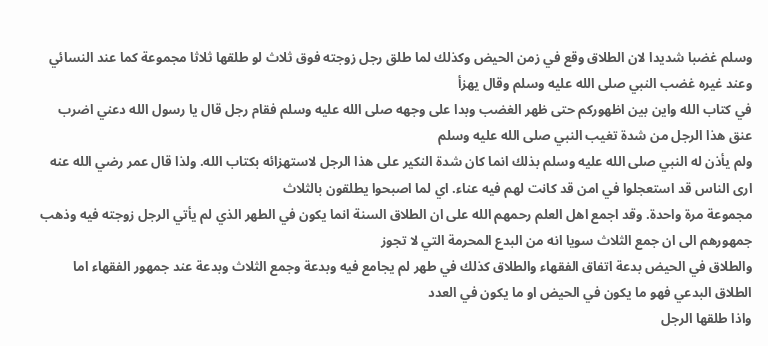وسلم غضبا شديدا لان الطلاق وقع في زمن الحيض وكذلك لما طلق رجل زوجته فوق ثلاث لو طلقها ثلاثا مجموعة كما عند النسائي وعند غيره غضب النبي صلى الله عليه وسلم وقال يهزأ
في كتاب الله واين بين اظهوركم حتى ظهر الغضب وبدا على وجهه صلى الله عليه وسلم فقام رجل قال يا رسول الله دعني اضرب عنق هذا الرجل من شدة تغيب النبي صلى الله عليه وسلم
ولم يأذن له النبي صلى الله عليه وسلم بذلك انما كان شدة النكير على هذا الرجل لاستهزائه بكتاب الله. ولذا قال عمر رضي الله عنه ارى الناس قد استعجلوا في امن قد كانت لهم فيه عناء. اي لما اصبحوا يطلقون بالثلاث
مجموعة مرة واحدة. وقد اجمع اهل العلم رحمهم الله على ان الطلاق السنة انما يكون في الطهر الذي لم يأتي الرجل زوجته فيه وذهب جمهورهم الى ان جمع الثلاث سويا انه من البدع المحرمة التي لا تجوز
والطلاق في الحيض بدعة اتفاق الفقهاء والطلاق كذلك في طهر لم يجامع فيه وبدعة وجمع الثلاث وبدعة عند جمهور الفقهاء اما الطلاق البدعي فهو ما يكون في الحيض او ما يكون في العدد
واذا طلقها الرجل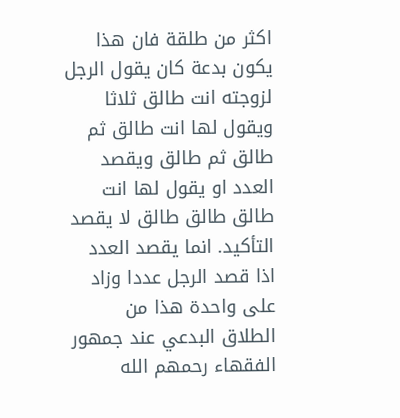اكثر من طلقة فان هذا يكون بدعة كان يقول الرجل لزوجته انت طالق ثلاثا ويقول لها انت طالق ثم طالق ثم طالق ويقصد العدد او يقول لها انت طالق طالق طالق لا يقصد التأكيد. انما يقصد العدد
اذا قصد الرجل عددا وزاد على واحدة هذا من الطلاق البدعي عند جمهور الفقهاء رحمهم الله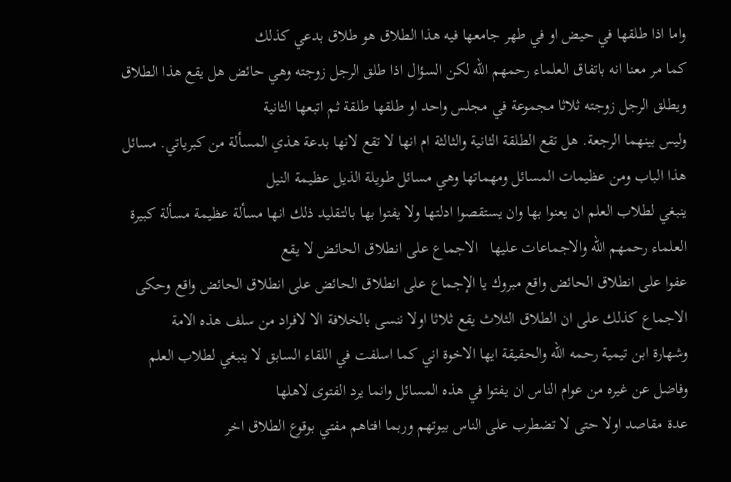واما اذا طلقها في حيض او في طهر جامعها فيه هذا الطلاق هو طلاق بدعي كذلك
كما مر معنا انه باتفاق العلماء رحمهم الله لكن السؤال اذا طلق الرجل زوجته وهي حائض هل يقع هذا الطلاق ويطلق الرجل زوجته ثلاثا مجموعة في مجلس واحد او طلقها طلقة ثم اتبعها الثانية
وليس بينهما الرجعة. هل تقع الطلقة الثانية والثالثة ام انها لا تقع لانها بدعة هذي المسألة من كبرياتي. مسائل هذا الباب ومن عظيمات المسائل ومهماتها وهي مسائل طويلة الذيل عظيمة النيل
ينبغي لطلاب العلم ان يعنوا بها وان يستقصوا ادلتها ولا يفتوا بها بالتقليد ذلك انها مسألة عظيمة مسألة كبيرة العلماء رحمهم الله والاجماعات عليها   الاجماع على انطلاق الحائض لا يقع
عفوا على انطلاق الحائض واقع مبروك يا الإجماع على انطلاق الحائض على انطلاق الحائض واقع وحكى الاجماع كذلك على ان الطلاق الثلاث يقع ثلاثا اولا ننسى بالخلافة الا لافراد من سلف هذه الامة
وشهارة ابن تيمية رحمه الله والحقيقة ايها الاخوة اني كما اسلفت في اللقاء السابق لا ينبغي لطلاب العلم وفاضل عن غيره من عوام الناس ان يفتوا في هذه المسائل وانما يرد الفتوى لاهلها
عدة مقاصد اولا حتى لا تضطرب على الناس بيوتهم وربما افتاهم مفتي بوقوع الطلاق اخر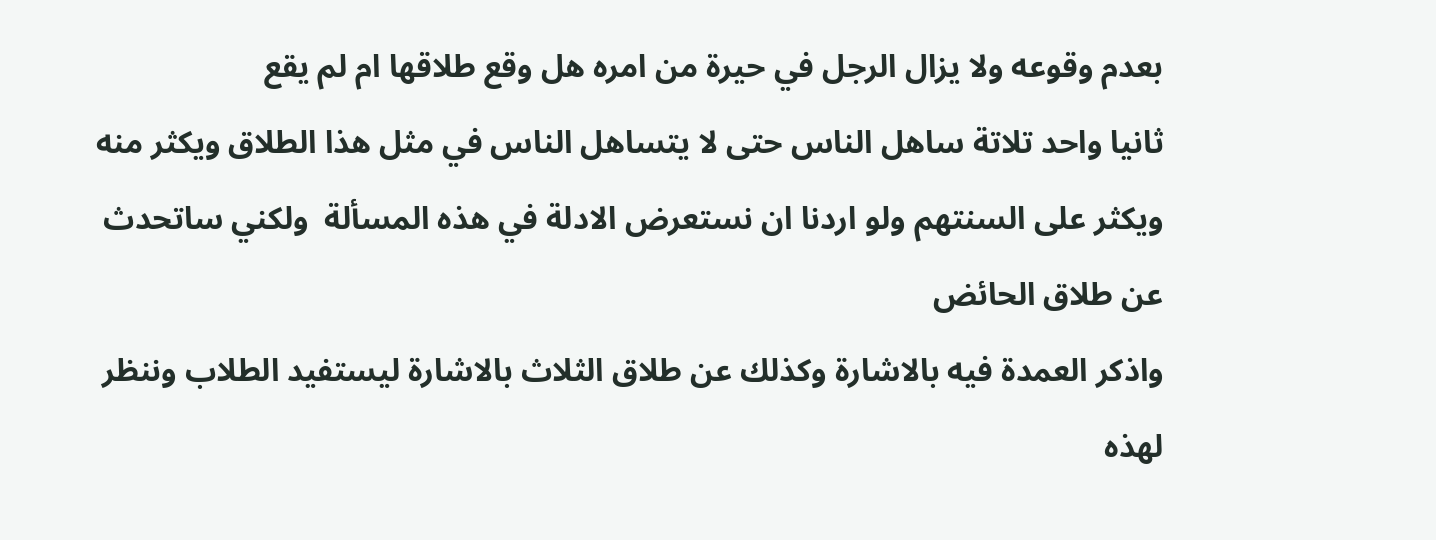بعدم وقوعه ولا يزال الرجل في حيرة من امره هل وقع طلاقها ام لم يقع
ثانيا واحد تلاتة ساهل الناس حتى لا يتساهل الناس في مثل هذا الطلاق ويكثر منه ويكثر على السنتهم ولو اردنا ان نستعرض الادلة في هذه المسألة  ولكني ساتحدث عن طلاق الحائض
واذكر العمدة فيه بالاشارة وكذلك عن طلاق الثلاث بالاشارة ليستفيد الطلاب وننظر لهذه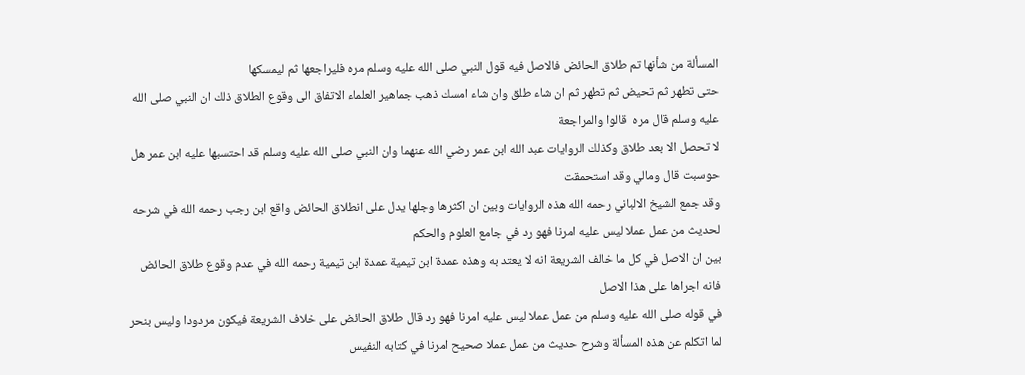المسألة من شأنها تم طلاق الحائض فالاصل فيه قول النبي صلى الله عليه وسلم مره فليراجعها ثم ليمسكها
حتى تطهر ثم تحيض ثم تطهر ثم ان شاء طلق وان شاء امسك ذهب جماهير العلماء الاتفاق الى وقوع الطلاق ذلك ان النبي صلى الله عليه وسلم قال مره  قالوا والمراجعة
لا تحصل الا بعد طلاق وكذلك الروايات عبد الله ابن عمر رضي الله عنهما وان النبي صلى الله عليه وسلم قد احتسبها عليه ابن عمر هل حوسبت قال ومالي وقد استحمقت
وقد جمع الشيخ الالباني رحمه الله هذه الروايات وبين ان اكثرها وجلها يدل على انطلاق الحائض واقع ابن رجب رحمه الله في شرحه لحديث من عمل عملا ليس عليه امرنا فهو رد في جامع العلوم والحكم
بين ان الاصل في كل ما خالف الشريعة انه لا يعتد به وهذه عمدة ابن تيمية عمدة ابن تيمية رحمه الله في عدم وقوع طلاق الحائض فانه اجراها على هذا الاصل
في قوله صلى الله عليه وسلم من عمل عملا ليس عليه امرنا فهو رد قال طلاق الحائض على خلاف الشريعة فيكون مردودا وليس بنحر لما اتكلم عن هذه المسألة وشرح حديث من عمل عملا صحيح امرنا في كتابه النفيس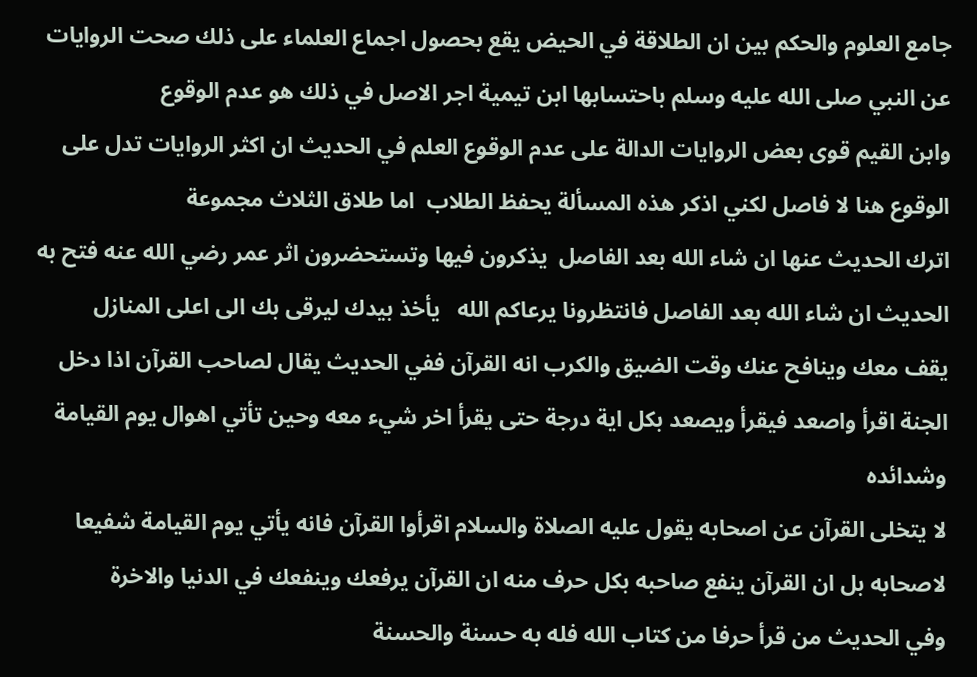جامع العلوم والحكم بين ان الطلاقة في الحيض يقع بحصول اجماع العلماء على ذلك صحت الروايات عن النبي صلى الله عليه وسلم باحتسابها ابن تيمية اجر الاصل في ذلك هو عدم الوقوع
وابن القيم قوى بعض الروايات الدالة على عدم الوقوع العلم في الحديث ان اكثر الروايات تدل على الوقوع هنا لا فاصل لكني اذكر هذه المسألة يحفظ الطلاب  اما طلاق الثلاث مجموعة
اترك الحديث عنها ان شاء الله بعد الفاصل  يذكرون فيها وتستحضرون اثر عمر رضي الله عنه فتح به الحديث ان شاء الله بعد الفاصل فانتظرونا يرعاكم الله   يأخذ بيدك ليرقى بك الى اعلى المنازل
يقف معك وينافح عنك وقت الضيق والكرب انه القرآن ففي الحديث يقال لصاحب القرآن اذا دخل الجنة اقرأ واصعد فيقرأ ويصعد بكل اية درجة حتى يقرأ اخر شيء معه وحين تأتي اهوال يوم القيامة وشدائده
لا يتخلى القرآن عن اصحابه يقول عليه الصلاة والسلام اقرأوا القرآن فانه يأتي يوم القيامة شفيعا لاصحابه بل ان القرآن ينفع صاحبه بكل حرف منه ان القرآن يرفعك وينفعك في الدنيا والاخرة
وفي الحديث من قرأ حرفا من كتاب الله فله به حسنة والحسنة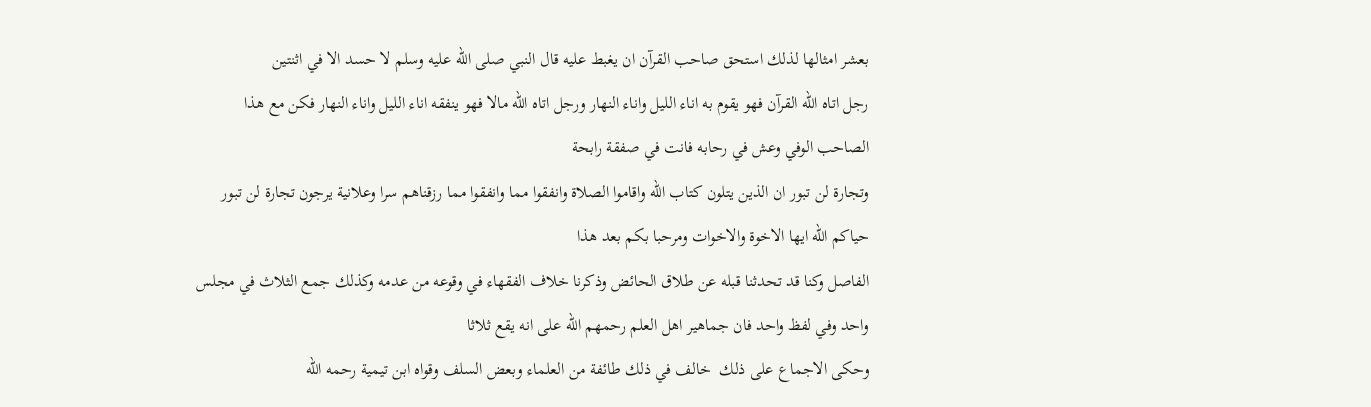بعشر امثالها لذلك استحق صاحب القرآن ان يغبط عليه قال النبي صلى الله عليه وسلم لا حسد الا في اثنتين
رجل اتاه الله القرآن فهو يقوم به اناء الليل واناء النهار ورجل اتاه الله مالا فهو ينفقه اناء الليل واناء النهار فكن مع هذا الصاحب الوفي وعش في رحابه فانت في صفقة رابحة
وتجارة لن تبور ان الذين يتلون كتاب الله واقاموا الصلاة وانفقوا مما وانفقوا مما رزقناهم سرا وعلانية يرجون تجارة لن تبور   حياكم الله ايها الاخوة والاخوات ومرحبا بكم بعد هذا
الفاصل وكنا قد تحدثنا قبله عن طلاق الحائض وذكرنا خلاف الفقهاء في وقوعه من عدمه وكذلك جمع الثلاث في مجلس واحد وفي لفظ واحد فان جماهير اهل العلم رحمهم الله على انه يقع ثلاثا
وحكى الاجماع على ذلك  خالف في ذلك طائفة من العلماء وبعض السلف وقواه ابن تيمية رحمه الله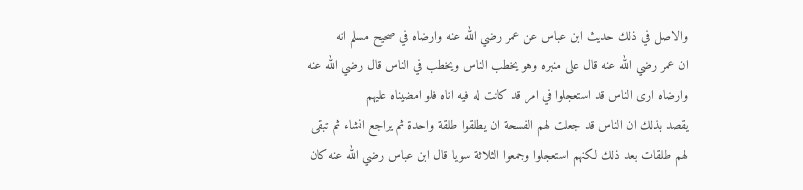والاصل في ذلك حديث ابن عباس عن عمر رضي الله عنه وارضاه في صحيح مسلم انه
ان عمر رضي الله عنه قال على منبره وهو يخطب الناس ويخطب في الناس قال رضي الله عنه وارضاه ارى الناس قد استعجلوا في امر قد كانت له فيه اناه فلو امضيناه عليهم
يقصد بذلك ان الناس قد جعلت لهم الفسحة ان يطلقوا طلقة واحدة ثم يراجع انشاء ثم تبقى لهم طلقات بعد ذلك لكنهم استعجلوا وجمعوا الثلاثة سويا قال ابن عباس رضي الله عنه كان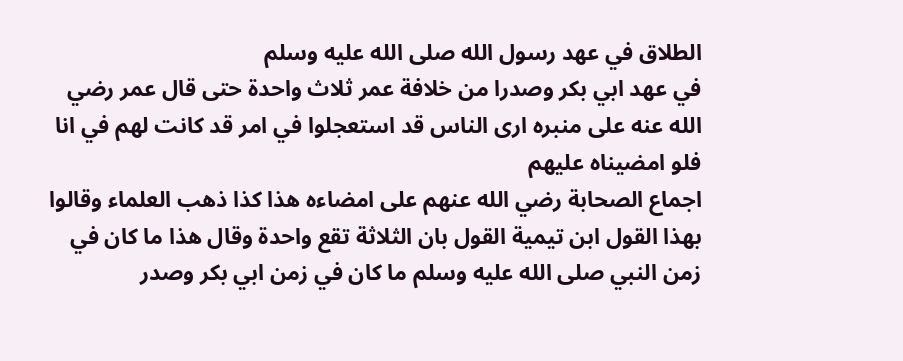الطلاق في عهد رسول الله صلى الله عليه وسلم
في عهد ابي بكر وصدرا من خلافة عمر ثلاث واحدة حتى قال عمر رضي الله عنه على منبره ارى الناس قد استعجلوا في امر قد كانت لهم في انا فلو امضيناه عليهم
اجماع الصحابة رضي الله عنهم على امضاءه هذا كذا ذهب العلماء وقالوا بهذا القول ابن تيمية القول بان الثلاثة تقع واحدة وقال هذا ما كان في زمن النبي صلى الله عليه وسلم ما كان في زمن ابي بكر وصدر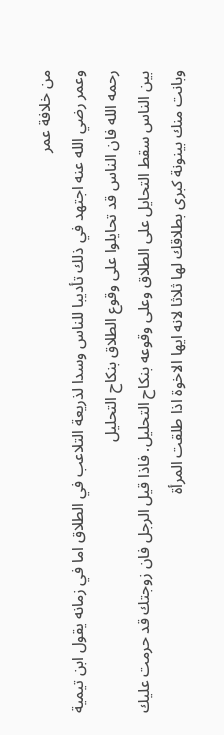من خلافة عمر
وعمر رضي الله عنه اجتهد في ذلك تأديبا للناس وسدا لذريعة التلاعب في الطلاق اما في زمانه يقول ابن تيمية رحمه الله فان الناس قد تحايلوا على وقوع الطلاق بنكاح التحليل
بين الناس سقط التحايل على الطلاق وعلى وقوعه بنكاح التحليل. فاذا قيل الرجل فان زوجتك قد حرمت عليك وبانت منك بينونة كبرى بطلاقك لها ثلاثا لانه ايها الاخوة اذا طلقت المرأة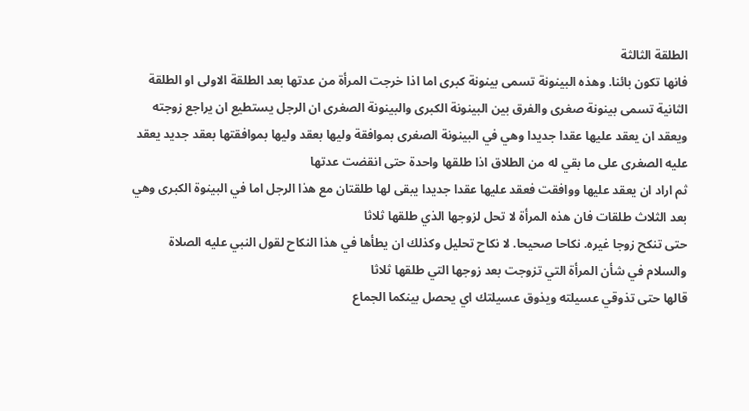الطلقة الثالثة
فانها تكون بائنا. وهذه البينونة تسمى بينونة كبرى اما اذا خرجت المرأة من عدتها بعد الطلقة الاولى او الطلقة الثانية تسمى بينونة صغرى والفرق بين البينونة الكبرى والبينونة الصغرى ان الرجل يستطيع ان يراجع زوجته
ويعقد ان يعقد عليها عقدا جديدا وهي في البينونة الصغرى بموافقة وليها بعقد وليها بموافقتها بعقد جديد يعقد عليه الصغرى على ما بقي له من الطلاق اذا طلقها واحدة حتى انقضت عدتها
ثم اراد ان يعقد عليها ووافقت فعقد عليها عقدا جديدا يبقى لها طلقتان مع هذا الرجل اما في البينوة الكبرى وهي بعد الثلاث طلقات فان هذه المرأة لا تحل لزوجها الذي طلقها ثلاثا
حتى تنكح زوجا غيره. نكاحا صحيحا. لا نكاح تحليل وكذلك ان يطأها في هذا النكاح لقول النبي عليه الصلاة والسلام في شأن المرأة التي تزوجت بعد زوجها التي طلقها ثلاثا
قالها حتى تذوقي عسيلته ويذوق عسيلتك اي يحصل بينكما الجماع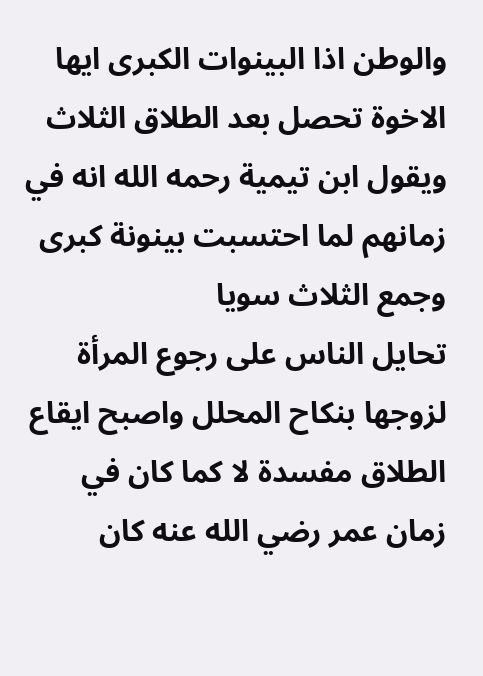والوطن اذا البينوات الكبرى ايها الاخوة تحصل بعد الطلاق الثلاث ويقول ابن تيمية رحمه الله انه في زمانهم لما احتسبت بينونة كبرى وجمع الثلاث سويا
تحايل الناس على رجوع المرأة لزوجها بنكاح المحلل واصبح ايقاع الطلاق مفسدة لا كما كان في زمان عمر رضي الله عنه كان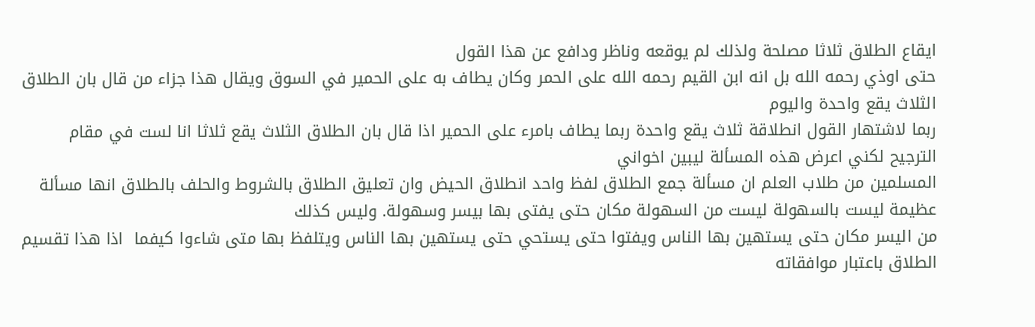ايقاع الطلاق ثلاثا مصلحة ولذلك لم يوقعه وناظر ودافع عن هذا القول
حتى اوذي رحمه الله بل انه ابن القيم رحمه الله على الحمر وكان يطاف به على الحمير في السوق ويقال هذا جزاء من قال بان الطلاق الثلاث يقع واحدة واليوم
ربما لاشتهار القول انطلاقة ثلاث يقع واحدة ربما يطاف بامرء على الحمير اذا قال بان الطلاق الثلاث يقع ثلاثا انا لست في مقام الترجيح لكني اعرض هذه المسألة ليبين اخواني
المسلمين من طلاب العلم ان مسألة جمع الطلاق لفظ واحد انطلاق الحيض وان تعليق الطلاق بالشروط والحلف بالطلاق انها مسألة عظيمة ليست بالسهولة ليست من السهولة مكان حتى يفتى بها بيسر وسهولة. وليس كذلك
من اليسر مكان حتى يستهين بها الناس ويفتوا حتى يستحي حتى يستهين بها الناس ويتلفظ بها متى شاءوا كيفما  اذا هذا تقسيم الطلاق باعتبار موافقاته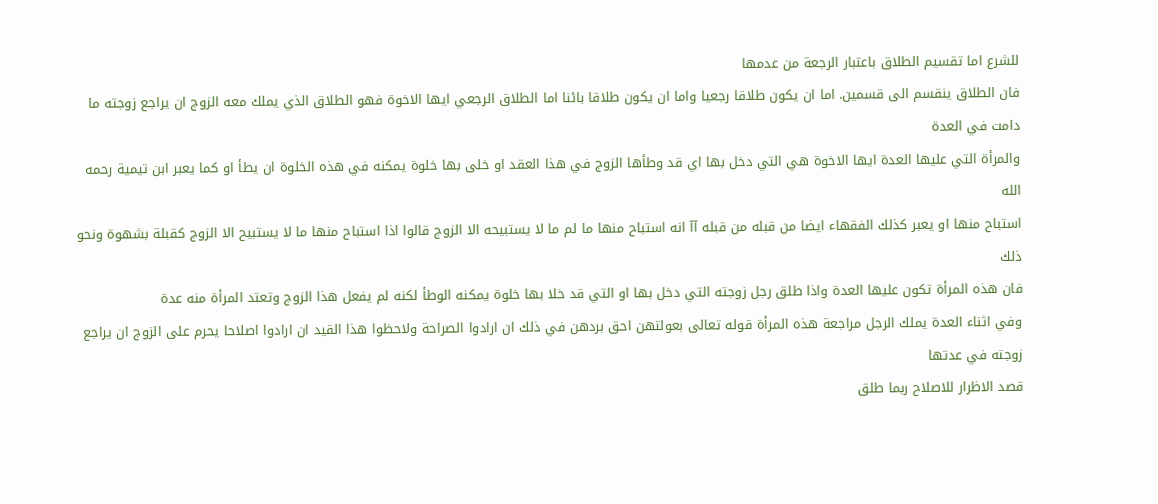للشرع اما تقسيم الطلاق باعتبار الرجعة من عدمها
فان الطلاق ينقسم الى قسمين. اما ان يكون طلاقا رجعيا واما ان يكون طلاقا بائنا اما الطلاق الرجعي ايها الاخوة فهو الطلاق الذي يملك معه الزوج ان يراجع زوجته ما دامت في العدة
والمرأة التي عليها العدة ايها الاخوة هي التي دخل بها اي قد وطأها الزوج في هذا العقد او خلى بها خلوة يمكنه في هذه الخلوة ان يطأ او كما يعبر ابن تيمية رحمه الله
استباح منها او يعبر كذلك الفقهاء ايضا من قبله من قبله آآ انه استباح منها ما لم ما لا يستبيحه الا الزوج قالوا اذا استباح منها ما لا يستبيح الا الزوج كقبلة بشهوة ونحو ذلك
فان هذه المرأة تكون عليها العدة واذا طلق رجل زوجته التي دخل بها او التي قد خلا بها خلوة يمكنه الوطأ لكنه لم يفعل هذا الزوج وتعتد المرأة منه عدة
وفي اثناء العدة يملك الرجل مراجعة هذه المرأة قوله تعالى بعولتهن احق بردهن في ذلك ان ارادوا الصراحة ولاحظوا هذا القيد ان ارادوا اصلاحا يحرم على الزوج ان يراجع زوجته في عدتها
قصد الاظرار للاصلاح ربما طلق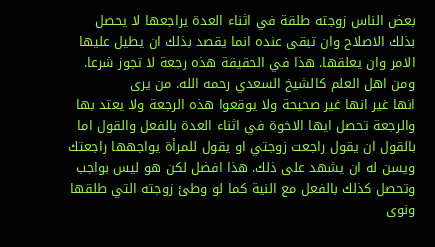بعض الناس زوجته طلقة في اثناء العدة يراجعها لا يحصل بذلك الاصلاح وان تبقى عنده انما يقصد بذلك ان يطيل عليها الامر وان يعلقها. هذا في الحقيقة هذه رجعة لا تجوز شرعا. ومن اهل العلم كالشيخ السعدي رحمه الله. من يرى
انها غير انها غير صحيحة ولا يوقعوا هذه الرجعة ولا يعتد بها والرجعة تحصل ايها الاخوة في اثناء العدة بالفعل والقول اما بالقول ان يقول راجعت زوجتي او يقول للمرأة يواجهها راجعتك
ويسن له ان يشهد على ذلك. هذا افضل لكن هو ليس بواجب وتحصل كذلك بالفعل مع النية كما لو وطئ زوجته التي طلقها ونوى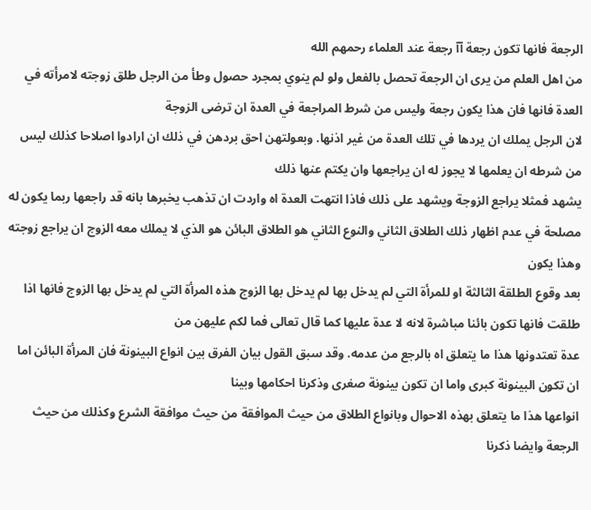الرجعة فانها تكون رجعة آآ رجعة عند العلماء رحمهم الله
من اهل العلم من يرى ان الرجعة تحصل بالفعل ولو لم ينوي بمجرد حصول وطأ من الرجل طلق زوجته لامرأته في العدة فانها فان هذا يكون رجعة وليس من شرط المراجعة في العدة ان ترضى الزوجة
لان الرجل يملك ان يردها في تلك العدة من غير اذنها. وبعولتهن احق بردهن في ذلك ان ارادوا اصلاحا كذلك ليس من شرطه ان يعلمها لا يجوز له ان يراجعها وان يكتم عنها ذلك
يشهد فمثلا يراجع الزوجة ويشهد على ذلك فاذا انتهت العدة اه واردت ان تذهب يخبرها بانه قد راجعها ربما يكون له مصلحة في عدم اظهار ذلك الطلاق الثاني والنوع الثاني هو الطلاق البائن هو الذي لا يملك معه الزوج ان يراجع زوجته وهذا يكون
بعد وقوع الطلقة الثالثة او للمرأة التي لم يدخل بها لم يدخل بها الزوج هذه المرأة التي لم يدخل بها الزوج فانها اذا طلقت فانها تكون بائنا مباشرة لانه لا عدة عليها كما قال تعالى فما لكم عليهن من
عدة تعتدونها هذا ما يتعلق اه بالرجع من عدمه. وقد سبق القول بيان الفرق بين انواع البينونة فان المرأة البائن اما ان تكون البينونة كبرى واما ان تكون بينونة صغرى وذكرنا احكامها وبينا
انواعها هذا ما يتعلق بهذه الاحوال وبانواع الطلاق من حيث الموافقة من حيث موافقة الشرع وكذلك من حيث الرجعة وايضا ذكرنا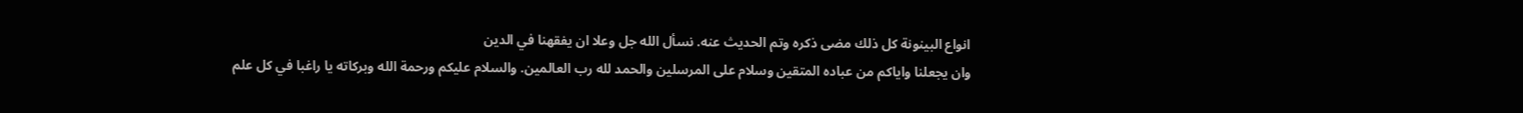انواع البينونة كل ذلك مضى ذكره وتم الحديث عنه. نسأل الله جل وعلا ان يفقهنا في الدين
وان يجعلنا واياكم من عباده المتقين وسلام على المرسلين والحمد لله رب العالمين. والسلام عليكم ورحمة الله وبركاته يا راغبا في كل علم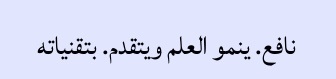نافع. ينمو العلم ويتقدم. بتقنياته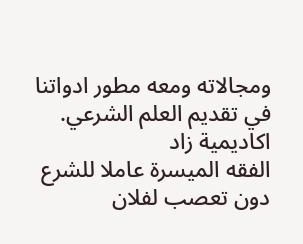ومجالاته ومعه مطور ادواتنا في تقديم العلم الشرعي. اكاديمية زاد
الفقه الميسرة عاملا للشرع دون تعصب لفلان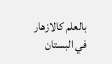بالعلم كالازهار في البستان